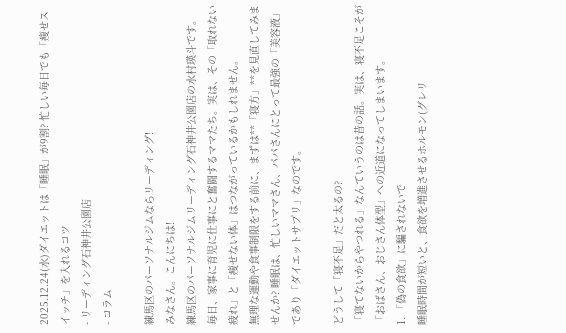2025.12.24(水)ダイエットは「睡眠」が9割? 忙しい毎日でも「痩せスイッチ」を入れるコツ
- リーディング石神井公園店
- コラム

練馬区のパーソナルジムならリーディング!
みなさん。こんにちは!
練馬区のパーソナルジムリーディング石神井公園店の水村瑛斗です。
毎日、家事に育児に仕事にと奮闘するママたち。実は、その「取れない疲れ」と「痩せない体」はつながっているかもしれません。
無理な運動や食事制限をする前に、まずは**「寝方」**を見直してみませんか? 睡眠は、忙しいママさん、パパさんにとって最強の「美容液」であり「ダイエットサプリ」なのです。

どうして「寝不足」だと太るの?
「寝てないからやつれる」なんていうのは昔の話。実は、寝不足こそが「おばさん、おじさん体型」への近道になってしまいます。
1. 「偽の食欲」に騙されないで
睡眠時間が短いと、食欲を増進させるホルモン(グレリ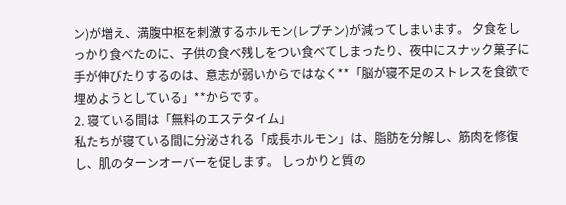ン)が増え、満腹中枢を刺激するホルモン(レプチン)が減ってしまいます。 夕食をしっかり食べたのに、子供の食べ残しをつい食べてしまったり、夜中にスナック菓子に手が伸びたりするのは、意志が弱いからではなく**「脳が寝不足のストレスを食欲で埋めようとしている」**からです。
2. 寝ている間は「無料のエステタイム」
私たちが寝ている間に分泌される「成長ホルモン」は、脂肪を分解し、筋肉を修復し、肌のターンオーバーを促します。 しっかりと質の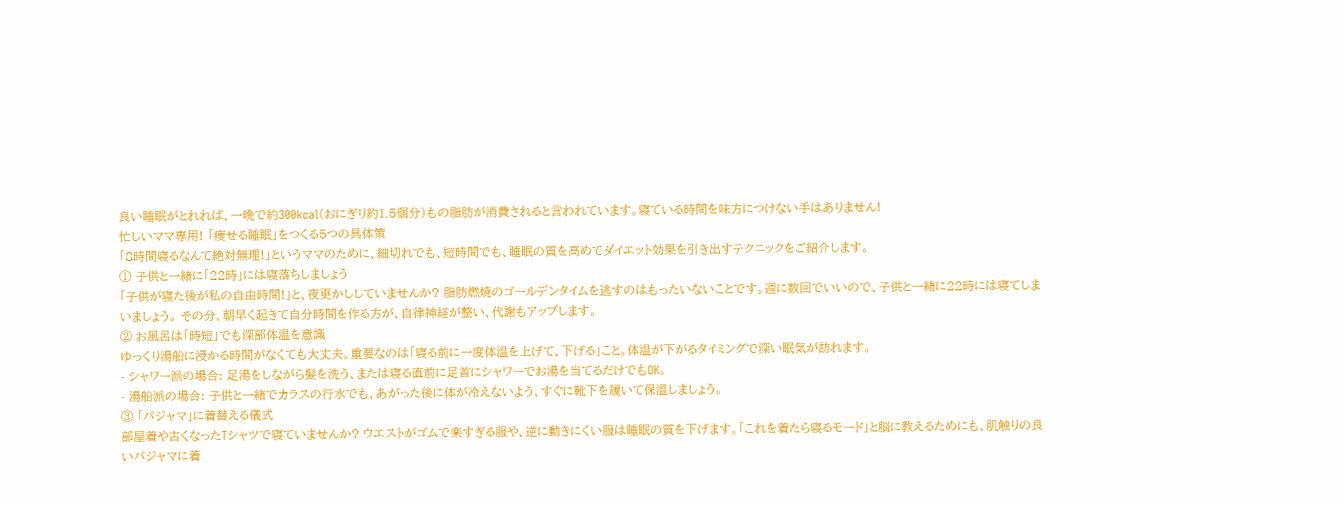良い睡眠がとれれば、一晩で約300kcal(おにぎり約1.5個分)もの脂肪が消費されると言われています。寝ている時間を味方につけない手はありません!
忙しいママ専用! 「痩せる睡眠」をつくる5つの具体策
「8時間寝るなんて絶対無理!」というママのために、細切れでも、短時間でも、睡眠の質を高めてダイエット効果を引き出すテクニックをご紹介します。
① 子供と一緒に「22時」には寝落ちしましょう
「子供が寝た後が私の自由時間!」と、夜更かししていませんか? 脂肪燃焼のゴールデンタイムを逃すのはもったいないことです。週に数回でいいので、子供と一緒に22時には寝てしまいましょう。 その分、朝早く起きて自分時間を作る方が、自律神経が整い、代謝もアップします。
② お風呂は「時短」でも深部体温を意識
ゆっくり湯船に浸かる時間がなくても大丈夫。重要なのは「寝る前に一度体温を上げて、下げる」こと。体温が下がるタイミングで深い眠気が訪れます。
- シャワー派の場合: 足湯をしながら髪を洗う、または寝る直前に足首にシャワーでお湯を当てるだけでもOK。
- 湯船派の場合: 子供と一緒でカラスの行水でも、あがった後に体が冷えないよう、すぐに靴下を履いて保温しましょう。
③ 「パジャマ」に着替える儀式
部屋着や古くなったTシャツで寝ていませんか? ウエストがゴムで楽すぎる服や、逆に動きにくい服は睡眠の質を下げます。「これを着たら寝るモード」と脳に教えるためにも、肌触りの良いパジャマに着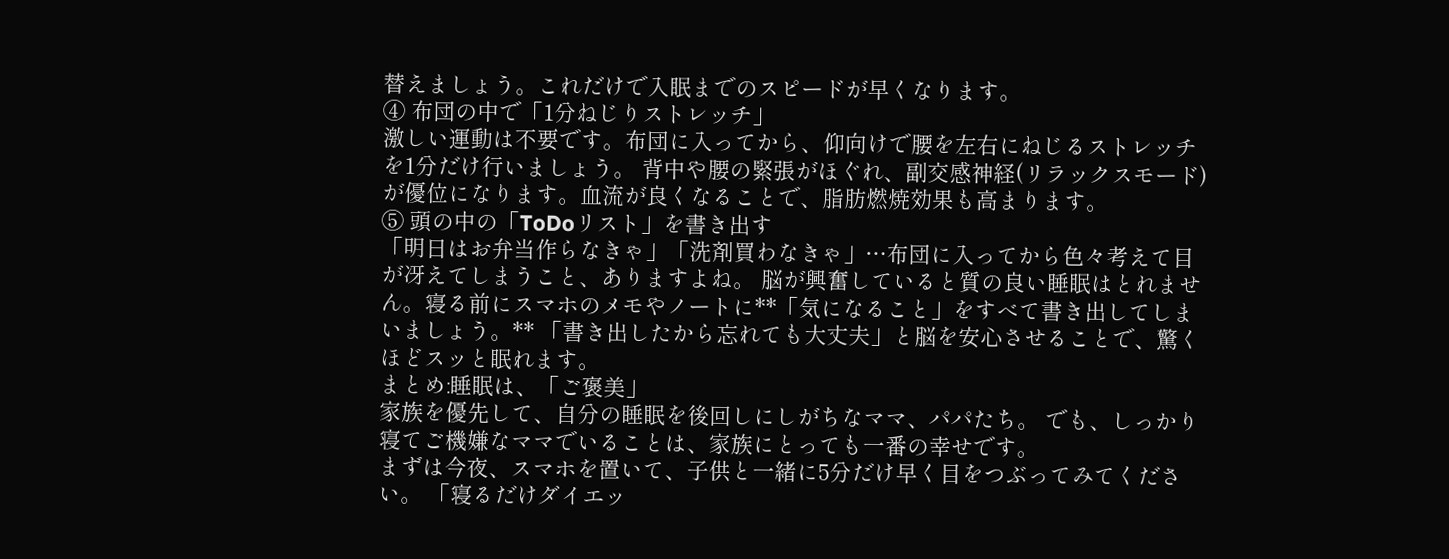替えましょう。これだけで入眠までのスピードが早くなります。
④ 布団の中で「1分ねじりストレッチ」
激しい運動は不要です。布団に入ってから、仰向けで腰を左右にねじるストレッチを1分だけ行いましょう。 背中や腰の緊張がほぐれ、副交感神経(リラックスモード)が優位になります。血流が良くなることで、脂肪燃焼効果も高まります。
⑤ 頭の中の「ToDoリスト」を書き出す
「明日はお弁当作らなきゃ」「洗剤買わなきゃ」…布団に入ってから色々考えて目が冴えてしまうこと、ありますよね。 脳が興奮していると質の良い睡眠はとれません。寝る前にスマホのメモやノートに**「気になること」をすべて書き出してしまいましょう。** 「書き出したから忘れても大丈夫」と脳を安心させることで、驚くほどスッと眠れます。
まとめ:睡眠は、「ご褒美」
家族を優先して、自分の睡眠を後回しにしがちなママ、パパたち。 でも、しっかり寝てご機嫌なママでいることは、家族にとっても一番の幸せです。
まずは今夜、スマホを置いて、子供と一緒に5分だけ早く目をつぶってみてください。 「寝るだけダイエッ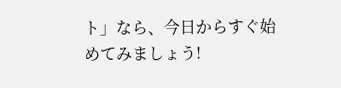ト」なら、今日からすぐ始めてみましょう!